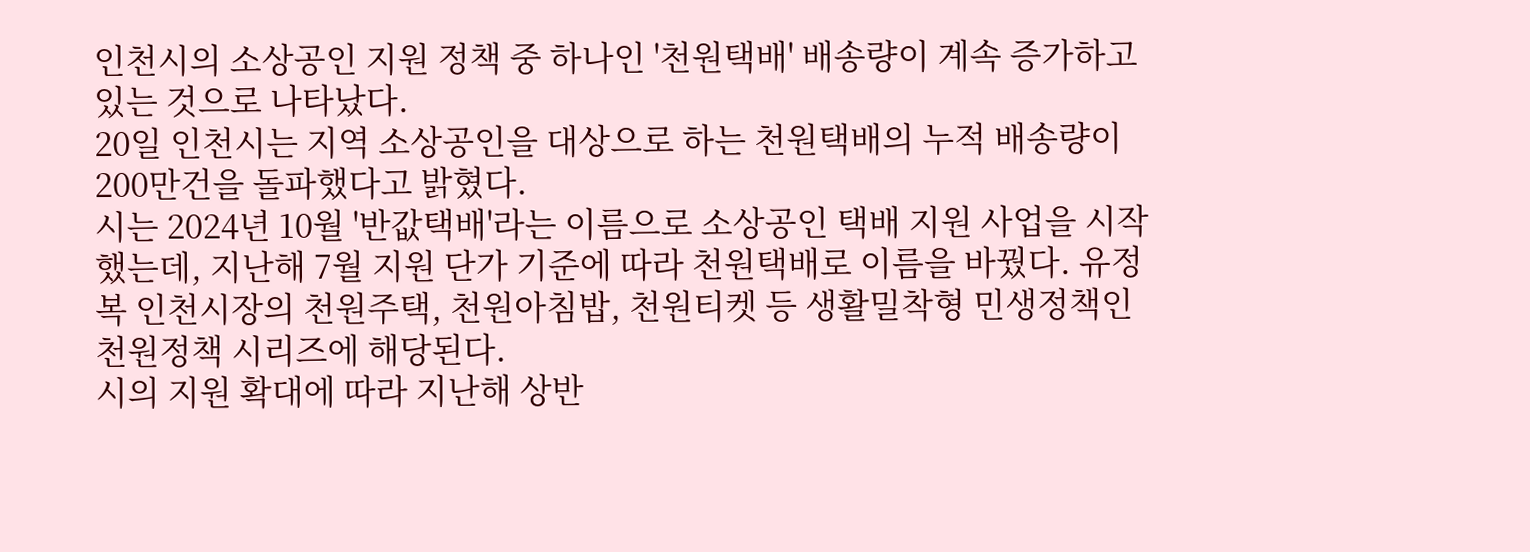인천시의 소상공인 지원 정책 중 하나인 '천원택배' 배송량이 계속 증가하고 있는 것으로 나타났다.
20일 인천시는 지역 소상공인을 대상으로 하는 천원택배의 누적 배송량이 200만건을 돌파했다고 밝혔다.
시는 2024년 10월 '반값택배'라는 이름으로 소상공인 택배 지원 사업을 시작했는데, 지난해 7월 지원 단가 기준에 따라 천원택배로 이름을 바꿨다. 유정복 인천시장의 천원주택, 천원아침밥, 천원티켓 등 생활밀착형 민생정책인 천원정책 시리즈에 해당된다.
시의 지원 확대에 따라 지난해 상반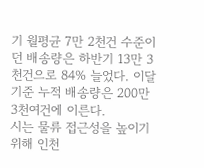기 월평균 7만 2천건 수준이던 배송량은 하반기 13만 3천건으로 84% 늘었다. 이달 기준 누적 배송량은 200만 3천여건에 이른다.
시는 물류 접근성을 높이기 위해 인천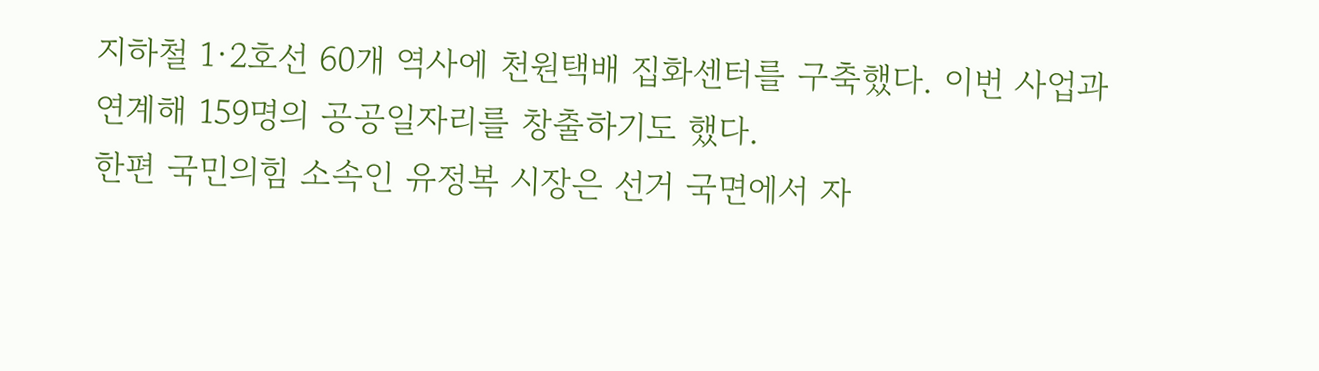지하철 1·2호선 60개 역사에 천원택배 집화센터를 구축했다. 이번 사업과 연계해 159명의 공공일자리를 창출하기도 했다.
한편 국민의힘 소속인 유정복 시장은 선거 국면에서 자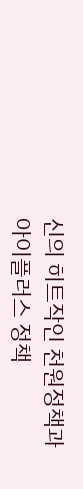신의 히트작인 천원정책과 아이플러스 정책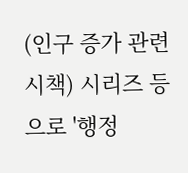(인구 증가 관련 시책) 시리즈 등으로 '행정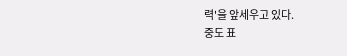력'을 앞세우고 있다.
중도 표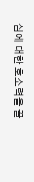심에 대한 호소력을 끌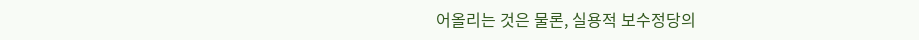어올리는 것은 물론, 실용적 보수정당의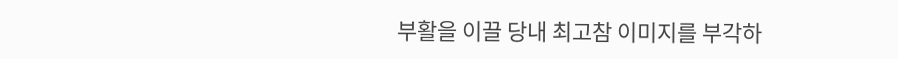부활을 이끌 당내 최고참 이미지를 부각하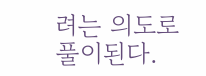려는 의도로 풀이된다.